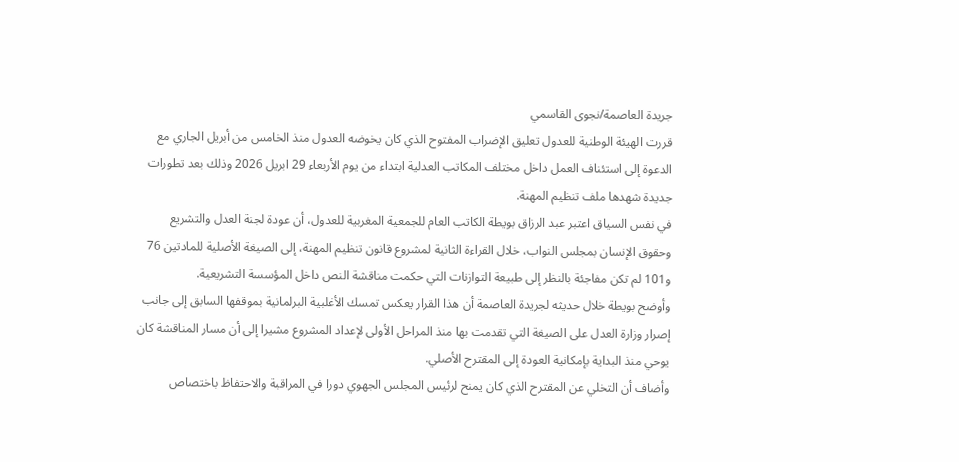جريدة العاصمة/نجوى القاسمي
قررت الهيئة الوطنية للعدول تعليق الإضراب المفتوح الذي كان يخوضه العدول منذ الخامس من أبريل الجاري مع الدعوة إلى استئناف العمل داخل مختلف المكاتب العدلية ابتداء من يوم الأربعاء 29 ابريل 2026 وذلك بعد تطورات جديدة شهدها ملف تنظيم المهنة.
في نفس السياق اعتبر عبد الرزاق بويطة الكاتب العام للجمعية المغربية للعدول، أن عودة لجنة العدل والتشريع وحقوق الإنسان بمجلس النواب، خلال القراءة الثانية لمشروع قانون تنظيم المهنة، إلى الصيغة الأصلية للمادتين 76 و101 لم تكن مفاجئة بالنظر إلى طبيعة التوازنات التي حكمت مناقشة النص داخل المؤسسة التشريعية.
وأوضح بويطة خلال حديثه لجريدة العاصمة أن هذا القرار يعكس تمسك الأغلبية البرلمانية بموقفها السابق إلى جانب إصرار وزارة العدل على الصيغة التي تقدمت بها منذ المراحل الأولى لإعداد المشروع مشيرا إلى أن مسار المناقشة كان يوحي منذ البداية بإمكانية العودة إلى المقترح الأصلي.
وأضاف أن التخلي عن المقترح الذي كان يمنح لرئيس المجلس الجهوي دورا في المراقبة والاحتفاظ باختصاص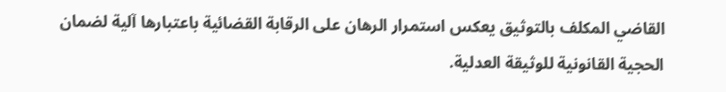القاضي المكلف بالتوثيق يعكس استمرار الرهان على الرقابة القضائية باعتبارها آلية لضمان الحجية القانونية للوثيقة العدلية.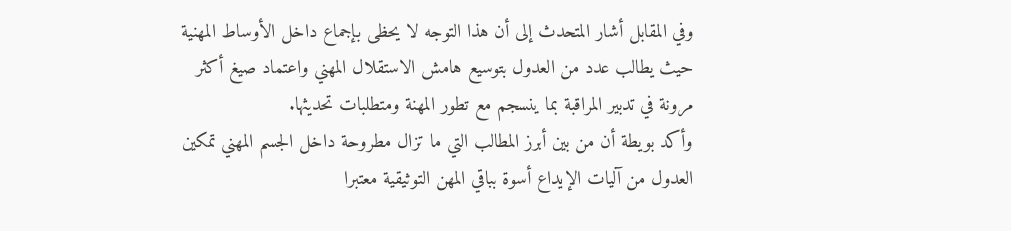وفي المقابل أشار المتحدث إلى أن هذا التوجه لا يحظى بإجماع داخل الأوساط المهنية حيث يطالب عدد من العدول بتوسيع هامش الاستقلال المهني واعتماد صيغ أكثر مرونة في تدبير المراقبة بما ينسجم مع تطور المهنة ومتطلبات تحديثها.
وأكد بويطة أن من بين أبرز المطالب التي ما تزال مطروحة داخل الجسم المهني تمكين العدول من آليات الإيداع أسوة بباقي المهن التوثيقية معتبرا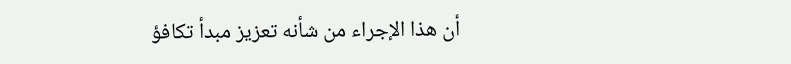أن هذا الإجراء من شأنه تعزيز مبدأ تكافؤ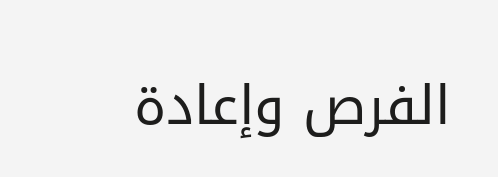الفرص وإعادة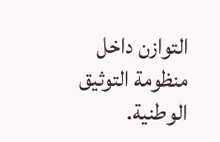التوازن داخل منظومة التوثيق الوطنية.